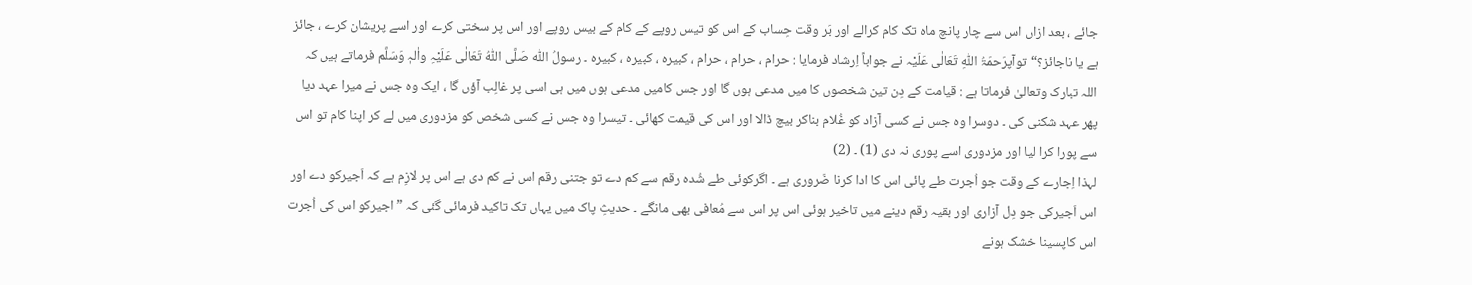جائے ، بعد ازاں اس سے چار پانچ ماہ تک کام کرالے اور بَر وقت حِساب کے اس کو تیس روپے کے کام کے بیس روپے اور اس پر سختی کرے اور اسے پریشان کرے ، جائز ہے یا ناجائز؟“توآپرَحمَۃُ اللّٰہِ تَعَالٰی عَلَیْہ نے جواباً اِرشاد فرمایا : حرام ، حرام ، حرام ، کبیرہ ، کبیرہ ، کبیرہ ۔ رسولُ اللّٰہ صَلَّی اللّٰہُ تَعَالٰی عَلَیْہِ واٰلہٖ وَسَلَّم فرماتے ہیں کہ اللہ تبارک وتعالیٰ فرماتا ہے : قیامت کے دِن تین شخصوں کا میں مدعی ہوں گا اور جس کامیں مدعی ہوں میں ہی اسی پر غالِب آؤں گا ، ایک وہ جس نے میرا عہد دیا پھر عہد شکنی کی ۔ دوسرا وہ جس نے کسی آزاد کو غُلام بناکر بیچ ڈالا اور اس کی قیمت کھائی ۔ تیسرا وہ جس نے کسی شخص کو مزدوری میں لے کر اپنا کام تو اس سے پورا کرا لیا اور مزدوری اسے پوری نہ دی (1) ۔ (2)
لہذا اِجارے کے وقت جو اُجرت طے پائی اس کا ادا کرنا ضَروری ہے ۔ اگرکوئی طے شُدہ رقم سے کم دے تو جتنی رقم اس نے کم دی ہے اس پر لازِم ہے کہ اَجیرکو دے اور اس اَجیرکی جو دِل آزاری اور بقیہ رقم دینے میں تاخیر ہوئی اس پر اس سے مُعافی بھی مانگے ۔ حدیثِ پاک میں یہاں تک تاکید فرمائی گئی کہ ” اجیرکو اس کی اُجرت اس کاپسینا خشک ہونے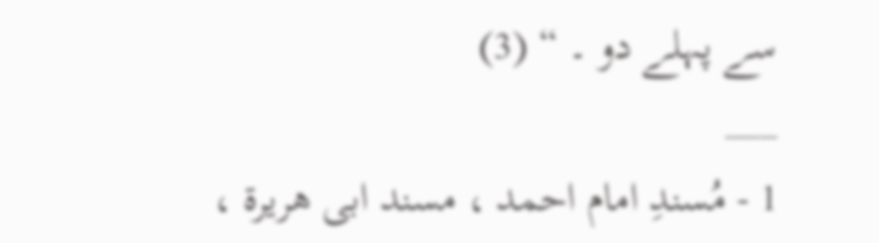سے پہلے دو ۔ “ (3)
___
1 - مُسندِ امام احمد ، مسند ابی ھریرة ،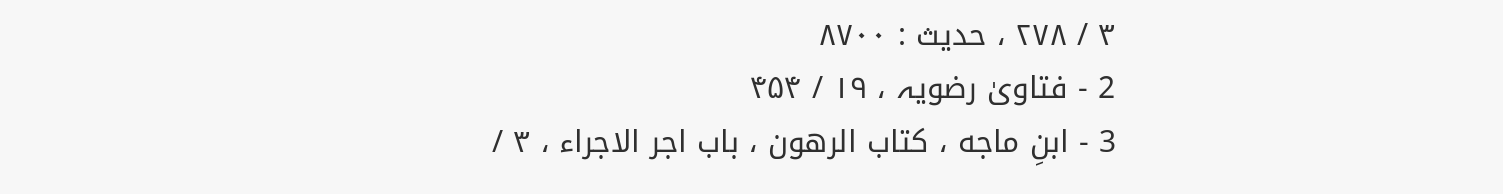۳ / ۲۷۸ ، حدیث : ۸۷۰۰
2 - فتاویٰ رضویہ ، ۱۹ / ۴۵۴
3 - ابنِ ماجه ، کتاب الرھون ، باب اجر الاجراء ، ۳ /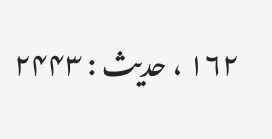۱۶۲ ، حدیث : ۲۴۴۳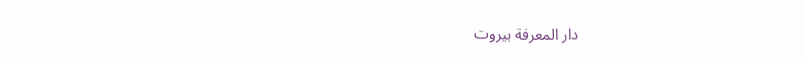دار المعرفة بیروت